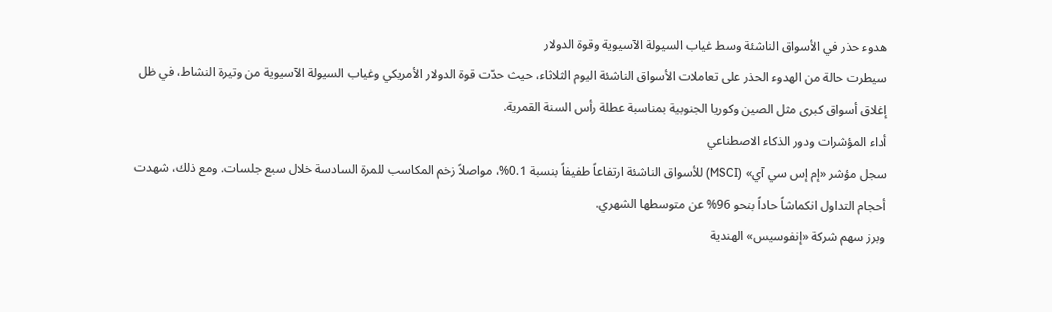هدوء حذر في الأسواق الناشئة وسط غياب السيولة الآسيوية وقوة الدولار
سيطرت حالة من الهدوء الحذر على تعاملات الأسواق الناشئة اليوم الثلاثاء، حيث حدّت قوة الدولار الأمريكي وغياب السيولة الآسيوية من وتيرة النشاط، في ظل إغلاق أسواق كبرى مثل الصين وكوريا الجنوبية بمناسبة عطلة رأس السنة القمرية.
أداء المؤشرات ودور الذكاء الاصطناعي
سجل مؤشر «إم إس سي آي» (MSCI) للأسواق الناشئة ارتفاعاً طفيفاً بنسبة 0.1%، مواصلاً زخم المكاسب للمرة السادسة خلال سبع جلسات. ومع ذلك، شهدت أحجام التداول انكماشاً حاداً بنحو 96% عن متوسطها الشهري.
وبرز سهم شركة «إنفوسيس» الهندية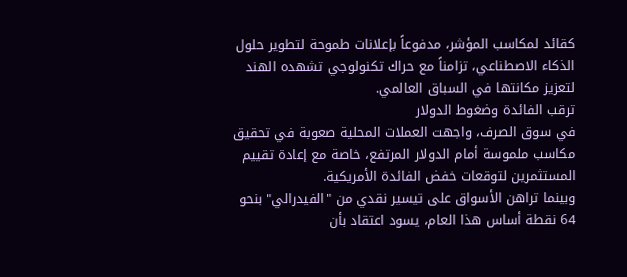كقائد لمكاسب المؤشر، مدفوعاً بإعلانات طموحة لتطوير حلول الذكاء الاصطناعي، تزامناً مع حراك تكنولوجي تشهده الهند لتعزيز مكانتها في السباق العالمي.
ترقب الفائدة وضغوط الدولار
في سوق الصرف، واجهت العملات المحلية صعوبة في تحقيق مكاسب ملموسة أمام الدولار المرتفع، خاصة مع إعادة تقييم المستثمرين لتوقعات خفض الفائدة الأمريكية.
وبينما تراهن الأسواق على تيسير نقدي من "الفيدرالي" بنحو 64 نقطة أساس هذا العام، يسود اعتقاد بأن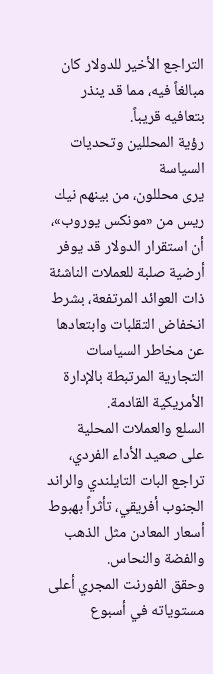التراجع الأخير للدولار كان مبالغاً فيه، مما قد ينذر بتعافيه قريباً.
رؤية المحللين وتحديات السياسة
يرى محللون، من بينهم نيك ريس من «مونكس يوروب»، أن استقرار الدولار قد يوفر أرضية صلبة للعملات الناشئة ذات العوائد المرتفعة، بشرط انخفاض التقلبات وابتعادها عن مخاطر السياسات التجارية المرتبطة بالإدارة الأمريكية القادمة.
السلع والعملات المحلية
على صعيد الأداء الفردي، تراجع البات التايلندي والراند الجنوب أفريقي، تأثراً بهبوط أسعار المعادن مثل الذهب والفضة والنحاس.
وحقق الفورنت المجري أعلى مستوياته في أسبوع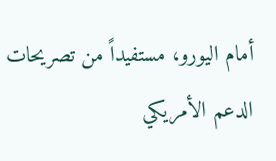أمام اليورو، مستفيداً من تصريحات الدعم الأمريكي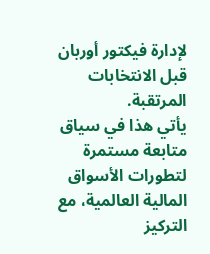لإدارة فيكتور أوربان قبل الانتخابات المرتقبة.
يأتي هذا في سياق متابعة مستمرة لتطورات الأسواق المالية العالمية، مع التركيز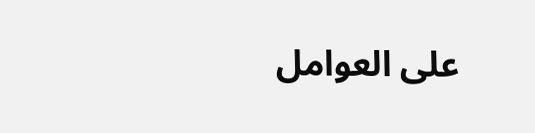على العوامل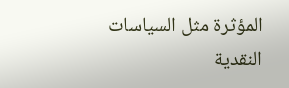المؤثرة مثل السياسات النقدية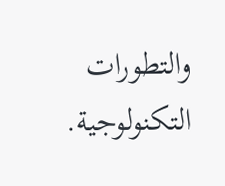والتطورات التكنولوجية.